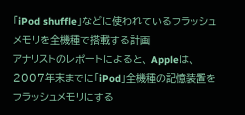「iPod shuffle」などに使われているフラッシュメモリを全機種で搭載する計画
アナリストのレポートによると、 Appleは、2007年末までに「iPod」全機種の記憶装置を フラッシュメモリにする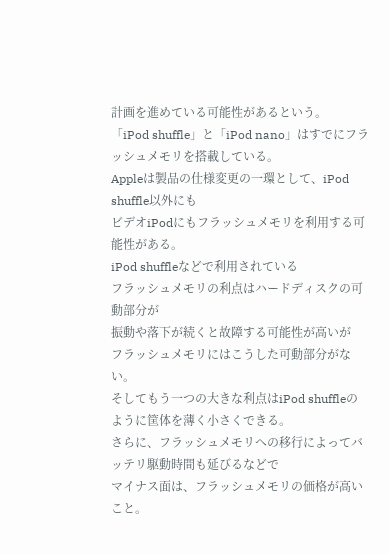計画を進めている可能性があるという。
「iPod shuffle」と「iPod nano」はすでにフラッシュメモリを搭載している。
Appleは製品の仕様変更の一環として、iPod shuffle以外にも
ビデオiPodにもフラッシュメモリを利用する可能性がある。
iPod shuffleなどで利用されている
フラッシュメモリの利点はハードディスクの可動部分が
振動や落下が続くと故障する可能性が高いが
フラッシュメモリにはこうした可動部分がない。
そしてもう一つの大きな利点はiPod shuffleのように筐体を薄く小さくできる。
さらに、フラッシュメモリへの移行によってバッテリ駆動時間も延びるなどで
マイナス面は、フラッシュメモリの価格が高いこと。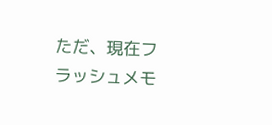ただ、現在フラッシュメモ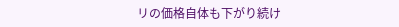リの価格自体も下がり続け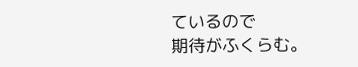ているので
期待がふくらむ。